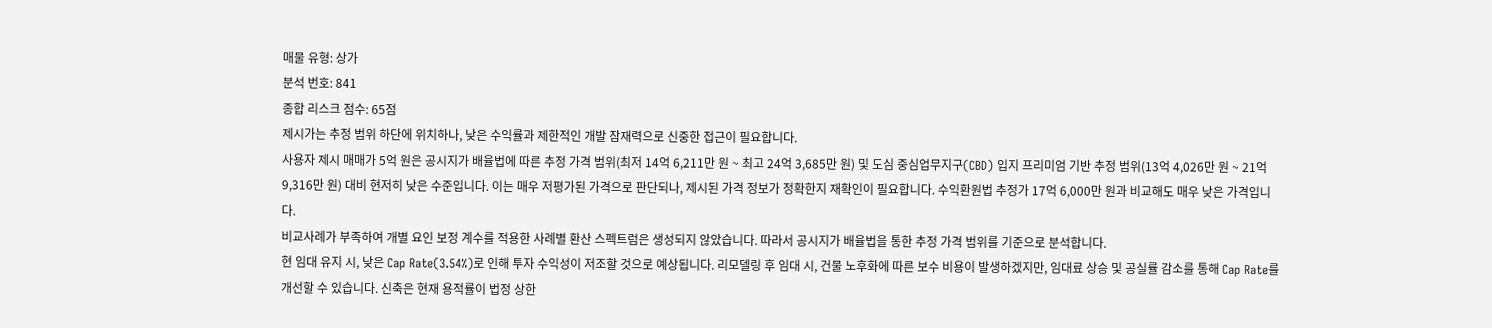매물 유형: 상가
분석 번호: 841
종합 리스크 점수: 65점
제시가는 추정 범위 하단에 위치하나, 낮은 수익률과 제한적인 개발 잠재력으로 신중한 접근이 필요합니다.
사용자 제시 매매가 5억 원은 공시지가 배율법에 따른 추정 가격 범위(최저 14억 6,211만 원 ~ 최고 24억 3,685만 원) 및 도심 중심업무지구(CBD) 입지 프리미엄 기반 추정 범위(13억 4,026만 원 ~ 21억 9,316만 원) 대비 현저히 낮은 수준입니다. 이는 매우 저평가된 가격으로 판단되나, 제시된 가격 정보가 정확한지 재확인이 필요합니다. 수익환원법 추정가 17억 6,000만 원과 비교해도 매우 낮은 가격입니다.
비교사례가 부족하여 개별 요인 보정 계수를 적용한 사례별 환산 스펙트럼은 생성되지 않았습니다. 따라서 공시지가 배율법을 통한 추정 가격 범위를 기준으로 분석합니다.
현 임대 유지 시, 낮은 Cap Rate(3.54%)로 인해 투자 수익성이 저조할 것으로 예상됩니다. 리모델링 후 임대 시, 건물 노후화에 따른 보수 비용이 발생하겠지만, 임대료 상승 및 공실률 감소를 통해 Cap Rate를 개선할 수 있습니다. 신축은 현재 용적률이 법정 상한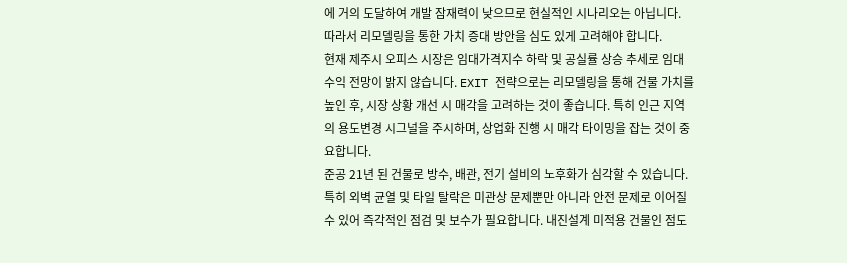에 거의 도달하여 개발 잠재력이 낮으므로 현실적인 시나리오는 아닙니다. 따라서 리모델링을 통한 가치 증대 방안을 심도 있게 고려해야 합니다.
현재 제주시 오피스 시장은 임대가격지수 하락 및 공실률 상승 추세로 임대 수익 전망이 밝지 않습니다. EXIT 전략으로는 리모델링을 통해 건물 가치를 높인 후, 시장 상황 개선 시 매각을 고려하는 것이 좋습니다. 특히 인근 지역의 용도변경 시그널을 주시하며, 상업화 진행 시 매각 타이밍을 잡는 것이 중요합니다.
준공 21년 된 건물로 방수, 배관, 전기 설비의 노후화가 심각할 수 있습니다. 특히 외벽 균열 및 타일 탈락은 미관상 문제뿐만 아니라 안전 문제로 이어질 수 있어 즉각적인 점검 및 보수가 필요합니다. 내진설계 미적용 건물인 점도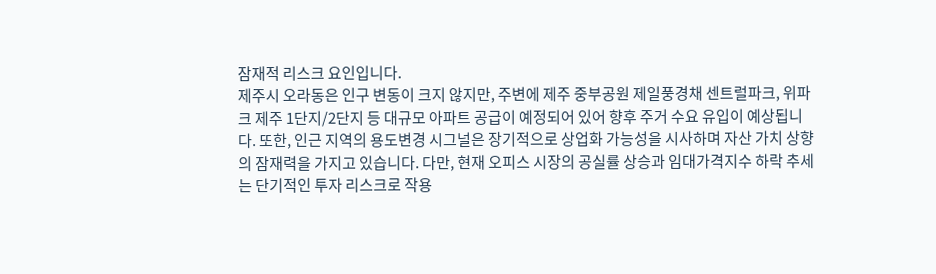잠재적 리스크 요인입니다.
제주시 오라동은 인구 변동이 크지 않지만, 주변에 제주 중부공원 제일풍경채 센트럴파크, 위파크 제주 1단지/2단지 등 대규모 아파트 공급이 예정되어 있어 향후 주거 수요 유입이 예상됩니다. 또한, 인근 지역의 용도변경 시그널은 장기적으로 상업화 가능성을 시사하며 자산 가치 상향의 잠재력을 가지고 있습니다. 다만, 현재 오피스 시장의 공실률 상승과 임대가격지수 하락 추세는 단기적인 투자 리스크로 작용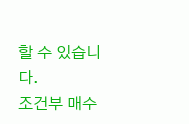할 수 있습니다.
조건부 매수